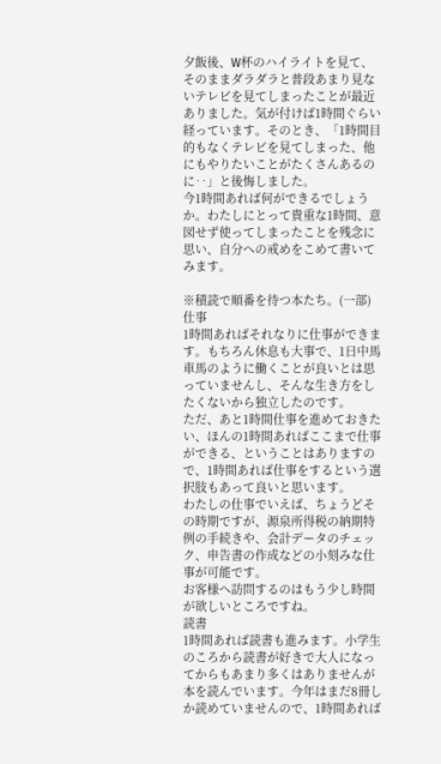夕飯後、W杯のハイライトを見て、そのままダラダラと普段あまり見ないテレビを見てしまったことが最近ありました。気が付けば1時間ぐらい経っています。そのとき、「1時間目的もなくテレビを見てしまった、他にもやりたいことがたくさんあるのに‥」と後悔しました。
今1時間あれば何ができるでしょうか。わたしにとって貴重な1時間、意図せず使ってしまったことを残念に思い、自分への戒めをこめて書いてみます。

※積読で順番を待つ本たち。(一部)
仕事
1時間あればそれなりに仕事ができます。もちろん休息も大事で、1日中馬車馬のように働くことが良いとは思っていませんし、そんな生き方をしたくないから独立したのです。
ただ、あと1時間仕事を進めておきたい、ほんの1時間あればここまで仕事ができる、ということはありますので、1時間あれば仕事をするという選択肢もあって良いと思います。
わたしの仕事でいえば、ちょうどその時期ですが、源泉所得税の納期特例の手続きや、会計データのチェック、申告書の作成などの小刻みな仕事が可能です。
お客様へ訪問するのはもう少し時間が欲しいところですね。
読書
1時間あれば読書も進みます。小学生のころから読書が好きで大人になってからもあまり多くはありませんが本を読んでいます。今年はまだ8冊しか読めていませんので、1時間あれば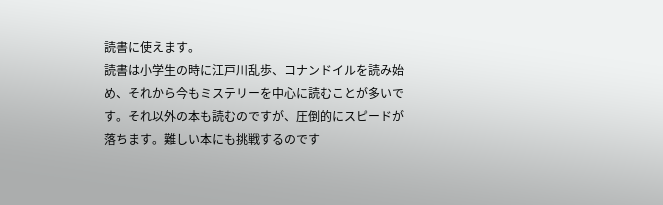読書に使えます。
読書は小学生の時に江戸川乱歩、コナンドイルを読み始め、それから今もミステリーを中心に読むことが多いです。それ以外の本も読むのですが、圧倒的にスピードが落ちます。難しい本にも挑戦するのです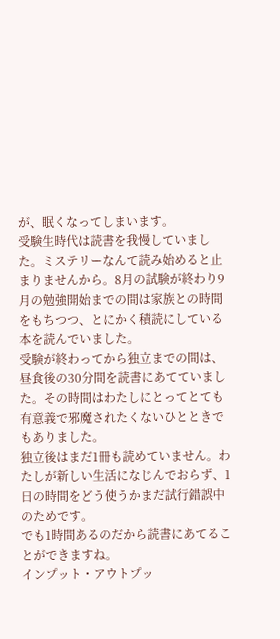が、眠くなってしまいます。
受験生時代は読書を我慢していました。ミステリーなんて読み始めると止まりませんから。8月の試験が終わり9月の勉強開始までの間は家族との時間をもちつつ、とにかく積読にしている本を読んでいました。
受験が終わってから独立までの間は、昼食後の30分間を読書にあてていました。その時間はわたしにとってとても有意義で邪魔されたくないひとときでもありました。
独立後はまだ1冊も読めていません。わたしが新しい生活になじんでおらず、1日の時間をどう使うかまだ試行錯誤中のためです。
でも1時間あるのだから読書にあてることができますね。
インプット・アウトプッ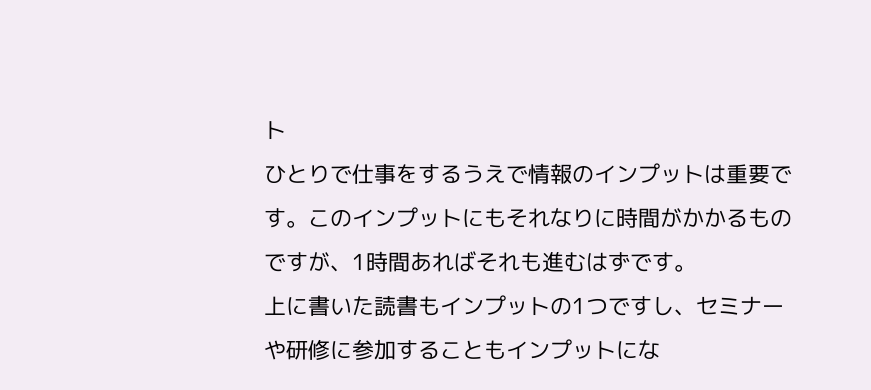ト
ひとりで仕事をするうえで情報のインプットは重要です。このインプットにもそれなりに時間がかかるものですが、1時間あればそれも進むはずです。
上に書いた読書もインプットの1つですし、セミナーや研修に参加することもインプットにな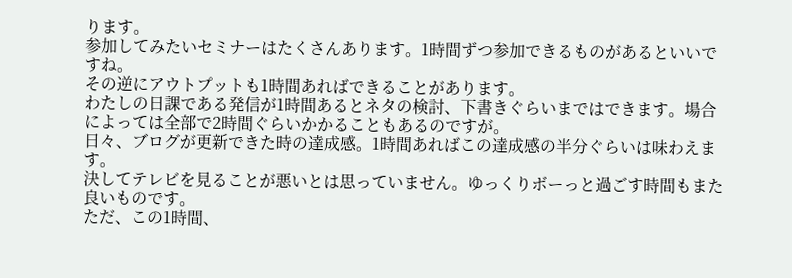ります。
参加してみたいセミナーはたくさんあります。1時間ずつ参加できるものがあるといいですね。
その逆にアウトプットも1時間あればできることがあります。
わたしの日課である発信が1時間あるとネタの検討、下書きぐらいまではできます。場合によっては全部で2時間ぐらいかかることもあるのですが。
日々、ブログが更新できた時の達成感。1時間あればこの達成感の半分ぐらいは味わえます。
決してテレビを見ることが悪いとは思っていません。ゆっくりボーっと過ごす時間もまた良いものです。
ただ、この1時間、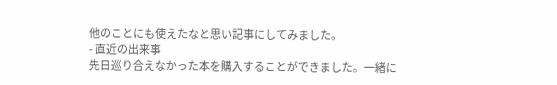他のことにも使えたなと思い記事にしてみました。
- 直近の出来事
先日巡り合えなかった本を購入することができました。一緒に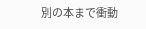別の本まで衝動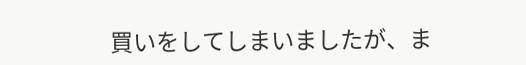買いをしてしまいましたが、ま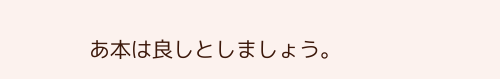あ本は良しとしましょう。